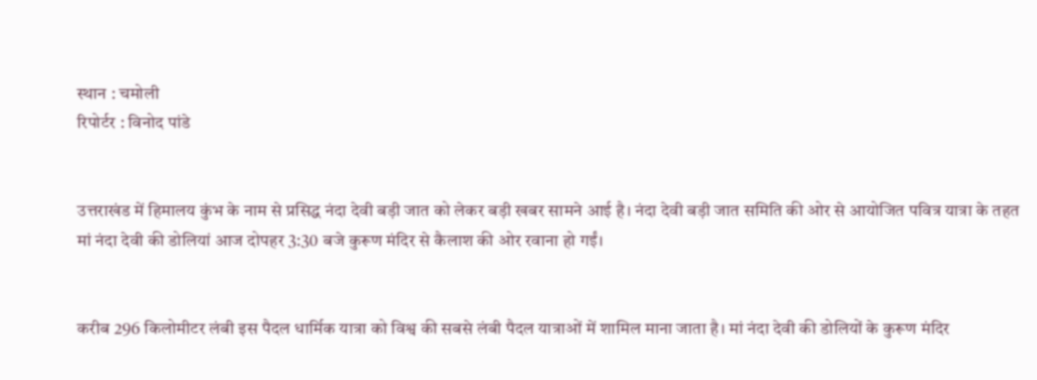स्थान : चमोली
रिपोर्टर : विनोद पांडे


उत्तराखंड में हिमालय कुंभ के नाम से प्रसिद्ध नंदा देवी बड़ी जात को लेकर बड़ी खबर सामने आई है। नंदा देवी बड़ी जात समिति की ओर से आयोजित पवित्र यात्रा के तहत मां नंदा देवी की डोलियां आज दोपहर 3:30 बजे कुरूण मंदिर से कैलाश की ओर रवाना हो गईं।


करीब 296 किलोमीटर लंबी इस पैदल धार्मिक यात्रा को विश्व की सबसे लंबी पैदल यात्राओं में शामिल माना जाता है। मां नंदा देवी की डोलियों के कुरूण मंदिर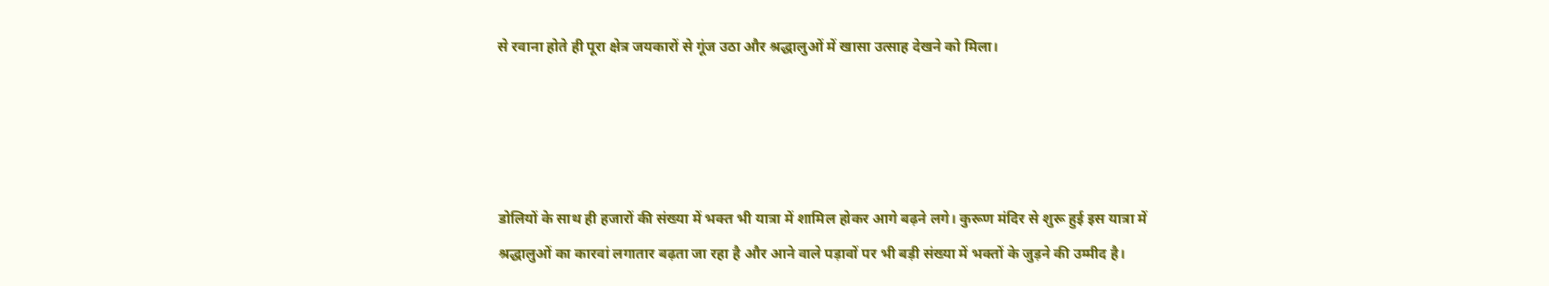से रवाना होते ही पूरा क्षेत्र जयकारों से गूंज उठा और श्रद्धालुओं में खासा उत्साह देखने को मिला।




डोलियों के साथ ही हजारों की संख्या में भक्त भी यात्रा में शामिल होकर आगे बढ़ने लगे। कुरूण मंदिर से शुरू हुई इस यात्रा में श्रद्धालुओं का कारवां लगातार बढ़ता जा रहा है और आने वाले पड़ावों पर भी बड़ी संख्या में भक्तों के जुड़ने की उम्मीद है।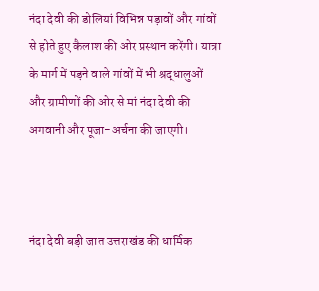नंदा देवी की डोलियां विभिन्न पड़ावों और गांवों से होते हुए कैलाश की ओर प्रस्थान करेंगी। यात्रा के मार्ग में पड़ने वाले गांवों में भी श्रद्धालुओं और ग्रामीणों की ओर से मां नंदा देवी की अगवानी और पूजा-अर्चना की जाएगी।



नंदा देवी बड़ी जात उत्तराखंड की धार्मिक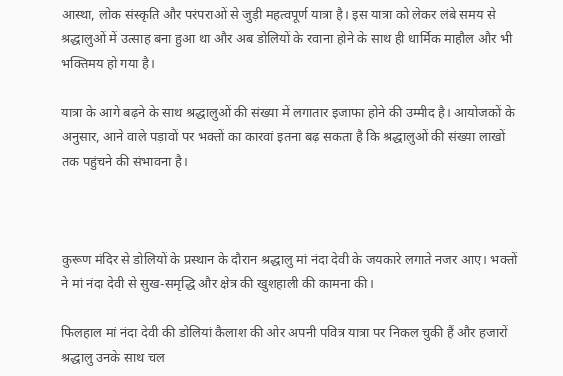आस्था, लोक संस्कृति और परंपराओं से जुड़ी महत्वपूर्ण यात्रा है। इस यात्रा को लेकर लंबे समय से श्रद्धालुओं में उत्साह बना हुआ था और अब डोलियों के रवाना होने के साथ ही धार्मिक माहौल और भी भक्तिमय हो गया है।

यात्रा के आगे बढ़ने के साथ श्रद्धालुओं की संख्या में लगातार इजाफा होने की उम्मीद है। आयोजकों के अनुसार, आने वाले पड़ावों पर भक्तों का कारवां इतना बढ़ सकता है कि श्रद्धालुओं की संख्या लाखों तक पहुंचने की संभावना है।



कुरूण मंदिर से डोलियों के प्रस्थान के दौरान श्रद्धालु मां नंदा देवी के जयकारे लगाते नजर आए। भक्तों ने मां नंदा देवी से सुख-समृद्धि और क्षेत्र की खुशहाली की कामना की।

फिलहाल मां नंदा देवी की डोलियां कैलाश की ओर अपनी पवित्र यात्रा पर निकल चुकी हैं और हजारों श्रद्धालु उनके साथ चल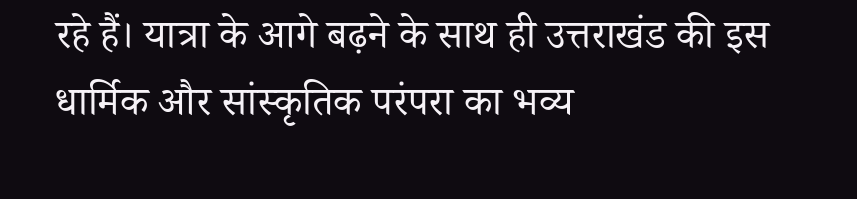रहे हैं। यात्रा के आगे बढ़ने के साथ ही उत्तराखंड की इस धार्मिक और सांस्कृतिक परंपरा का भव्य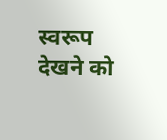स्वरूप देखने को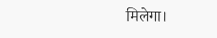मिलेगा।